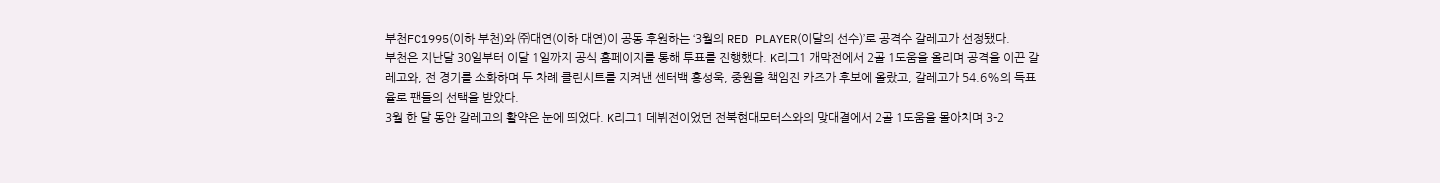부천FC1995(이하 부천)와 ㈜대연(이하 대연)이 공동 후원하는 ‘3월의 RED PLAYER(이달의 선수)’로 공격수 갈레고가 선정됐다.
부천은 지난달 30일부터 이달 1일까지 공식 홈페이지를 통해 투표를 진행했다. K리그1 개막전에서 2골 1도움을 올리며 공격을 이끈 갈레고와, 전 경기를 소화하며 두 차례 클린시트를 지켜낸 센터백 홍성욱, 중원을 책임진 카즈가 후보에 올랐고, 갈레고가 54.6%의 득표율로 팬들의 선택을 받았다.
3월 한 달 동안 갈레고의 활약은 눈에 띄었다. K리그1 데뷔전이었던 전북현대모터스와의 맞대결에서 2골 1도움을 몰아치며 3-2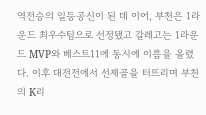역전승의 일등공신이 된 데 이어, 부천은 1라운드 최우수팀으로 선정됐고 갈레고는 1라운드 MVP와 베스트11에 동시에 이름을 올렸다. 이후 대전전에서 선제골을 터뜨리며 부천의 K리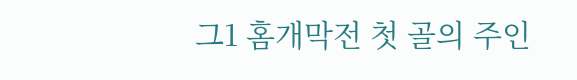그1 홈개막전 첫 골의 주인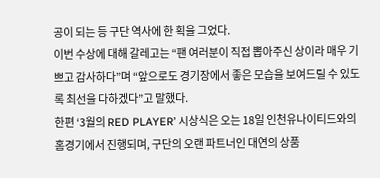공이 되는 등 구단 역사에 한 획을 그었다.
이번 수상에 대해 갈레고는 “팬 여러분이 직접 뽑아주신 상이라 매우 기쁘고 감사하다”며 “앞으로도 경기장에서 좋은 모습을 보여드릴 수 있도록 최선을 다하겠다”고 말했다.
한편 ‘3월의 RED PLAYER’ 시상식은 오는 18일 인천유나이티드와의 홈경기에서 진행되며, 구단의 오랜 파트너인 대연의 상품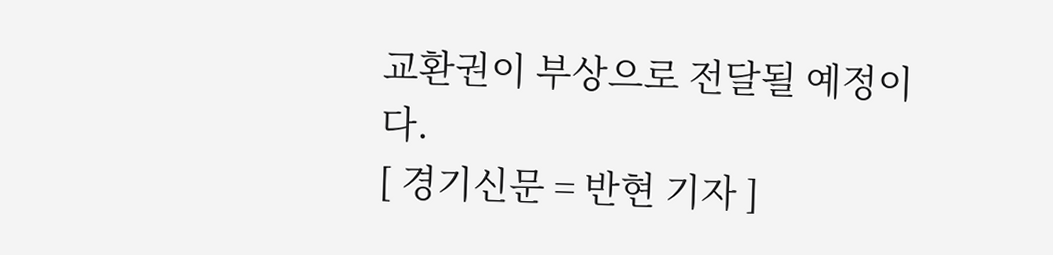교환권이 부상으로 전달될 예정이다.
[ 경기신문 = 반현 기자 ]